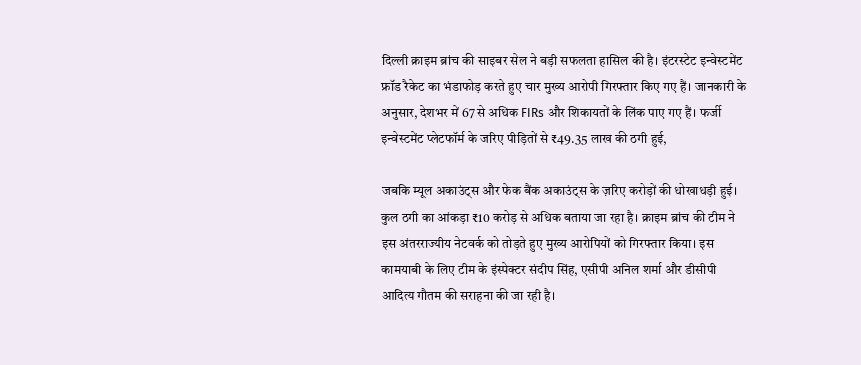दिल्ली क्राइम ब्रांच की साइबर सेल ने बड़ी सफलता हासिल की है। इंटरस्टेट इन्वेस्टमेंट फ्रॉड रैकेट का भंडाफोड़ करते हुए चार मुख्य आरोपी गिरफ्तार किए गए हैं। जानकारी के अनुसार, देशभर में 67 से अधिक FIRs और शिकायतों के लिंक पाए गए हैं। फर्जी इन्वेस्टमेंट प्लेटफॉर्म के जरिए पीड़ितों से ₹49.35 लाख की ठगी हुई,

जबकि म्यूल अकाउंट्स और फेक बैंक अकाउंट्स के ज़रिए करोड़ों की धोखाधड़ी हुई। कुल ठगी का आंकड़ा ₹10 करोड़ से अधिक बताया जा रहा है। क्राइम ब्रांच की टीम ने इस अंतरराज्यीय नेटवर्क को तोड़ते हुए मुख्य आरोपियों को गिरफ्तार किया। इस कामयाबी के लिए टीम के इंस्पेक्टर संदीप सिंह, एसीपी अनिल शर्मा और डीसीपी आदित्य गौतम की सराहना की जा रही है।